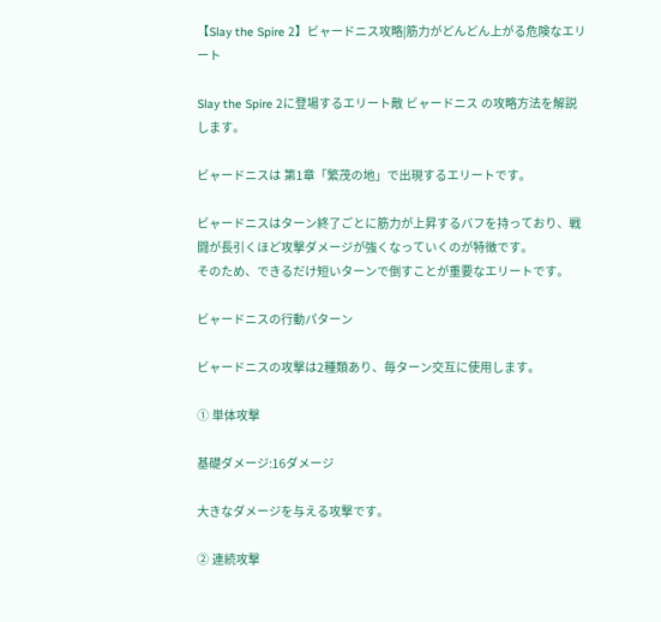【Slay the Spire 2】ビャードニス攻略|筋力がどんどん上がる危険なエリート

Slay the Spire 2に登場するエリート敵 ビャードニス の攻略方法を解説します。

ビャードニスは 第1章「繁茂の地」で出現するエリートです。

ビャードニスはターン終了ごとに筋力が上昇するバフを持っており、戦闘が長引くほど攻撃ダメージが強くなっていくのが特徴です。
そのため、できるだけ短いターンで倒すことが重要なエリートです。

ビャードニスの行動パターン

ビャードニスの攻撃は2種類あり、毎ターン交互に使用します。

① 単体攻撃

基礎ダメージ:16ダメージ

大きなダメージを与える攻撃です。

② 連続攻撃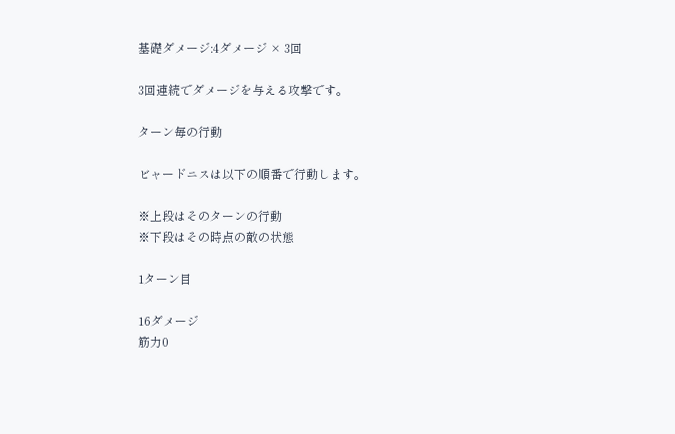基礎ダメージ:4ダメージ × 3回

3回連続でダメージを与える攻撃です。

ターン毎の行動

ビャードニスは以下の順番で行動します。

※上段はそのターンの行動
※下段はその時点の敵の状態

1ターン目

16ダメージ
筋力0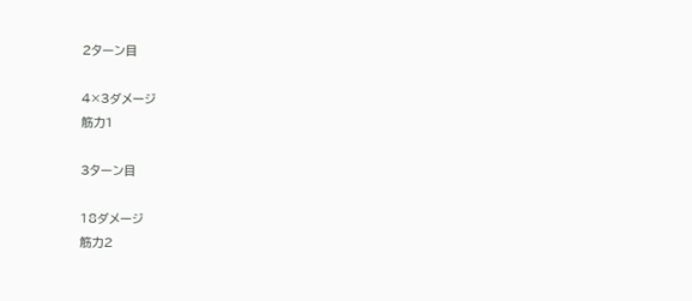2ターン目

4×3ダメージ
筋力1

3ターン目

18ダメージ
筋力2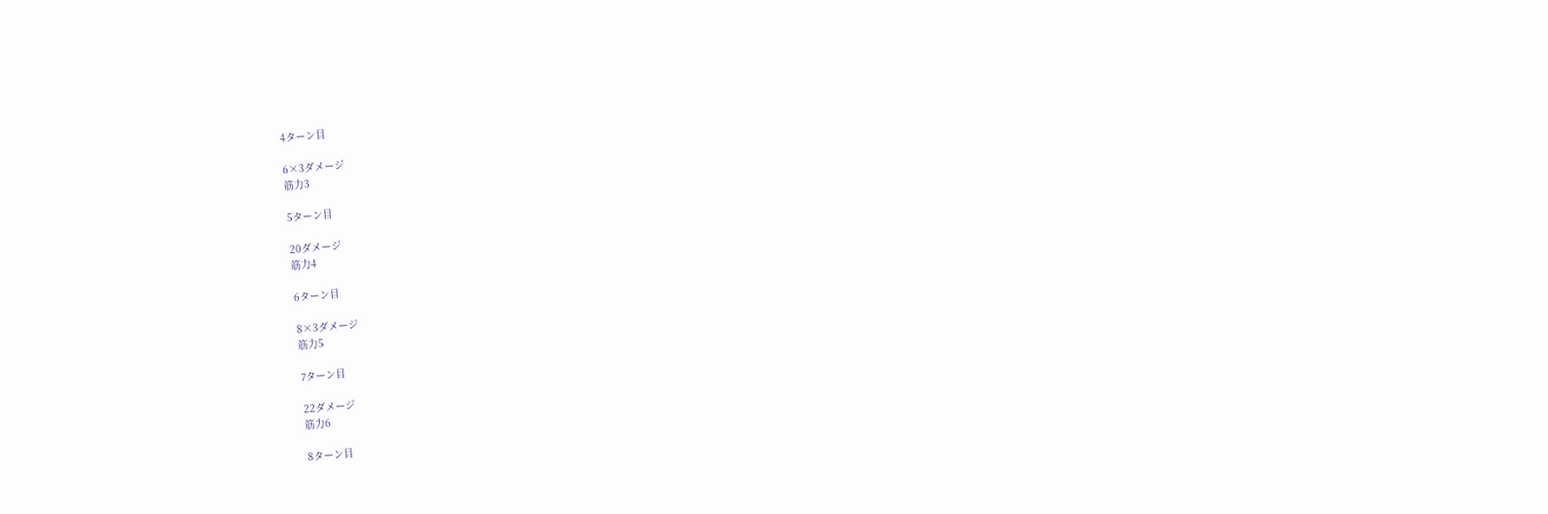4ターン目

6×3ダメージ
筋力3

5ターン目

20ダメージ
筋力4

6ターン目

8×3ダメージ
筋力5

7ターン目

22ダメージ
筋力6

8ターン目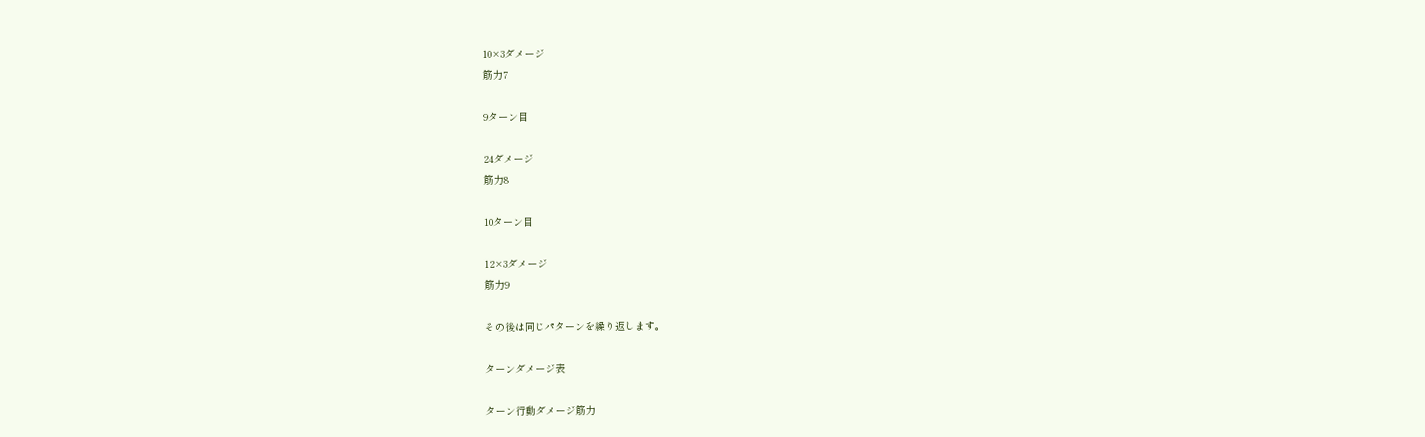10×3ダメージ
筋力7

9ターン目

24ダメージ
筋力8

10ターン目

12×3ダメージ
筋力9

その後は同じパターンを繰り返します。

ターンダメージ表

ターン行動ダメージ筋力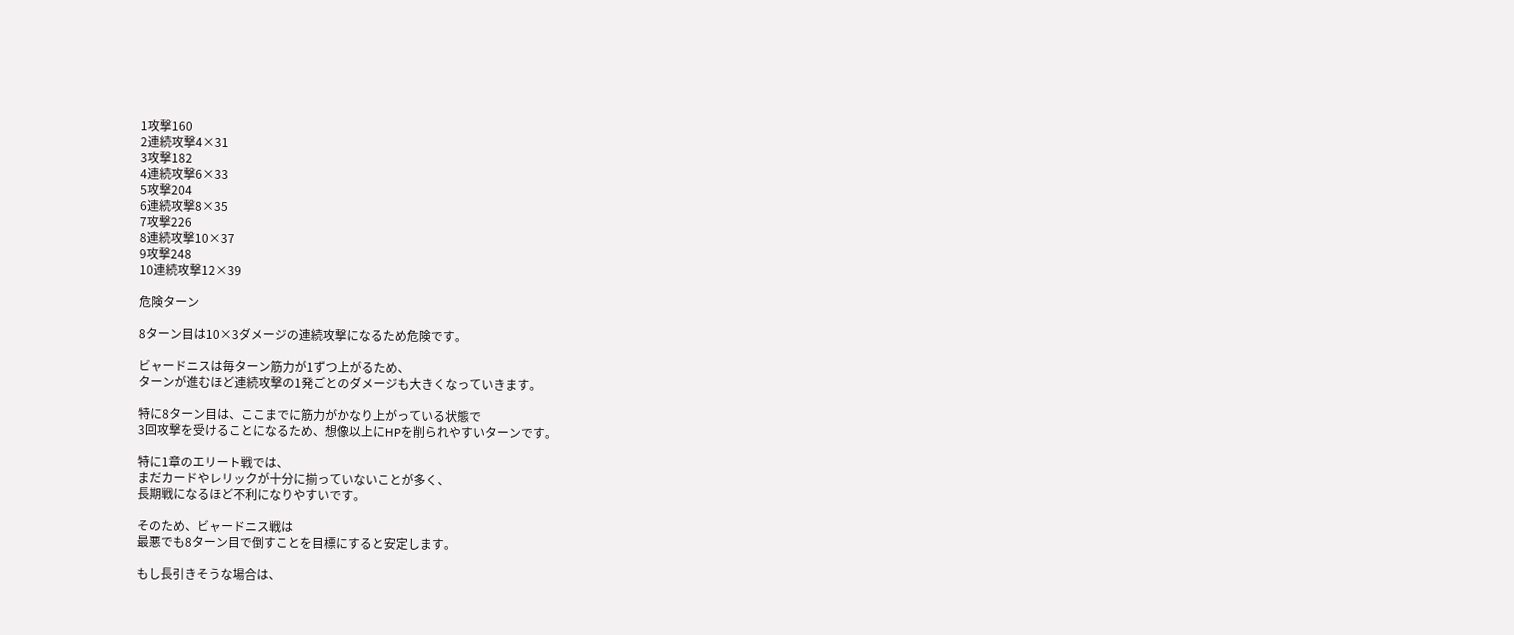1攻撃160
2連続攻撃4×31
3攻撃182
4連続攻撃6×33
5攻撃204
6連続攻撃8×35
7攻撃226
8連続攻撃10×37
9攻撃248
10連続攻撃12×39

危険ターン

8ターン目は10×3ダメージの連続攻撃になるため危険です。

ビャードニスは毎ターン筋力が1ずつ上がるため、
ターンが進むほど連続攻撃の1発ごとのダメージも大きくなっていきます。

特に8ターン目は、ここまでに筋力がかなり上がっている状態で
3回攻撃を受けることになるため、想像以上にHPを削られやすいターンです。

特に1章のエリート戦では、
まだカードやレリックが十分に揃っていないことが多く、
長期戦になるほど不利になりやすいです。

そのため、ビャードニス戦は
最悪でも8ターン目で倒すことを目標にすると安定します。

もし長引きそうな場合は、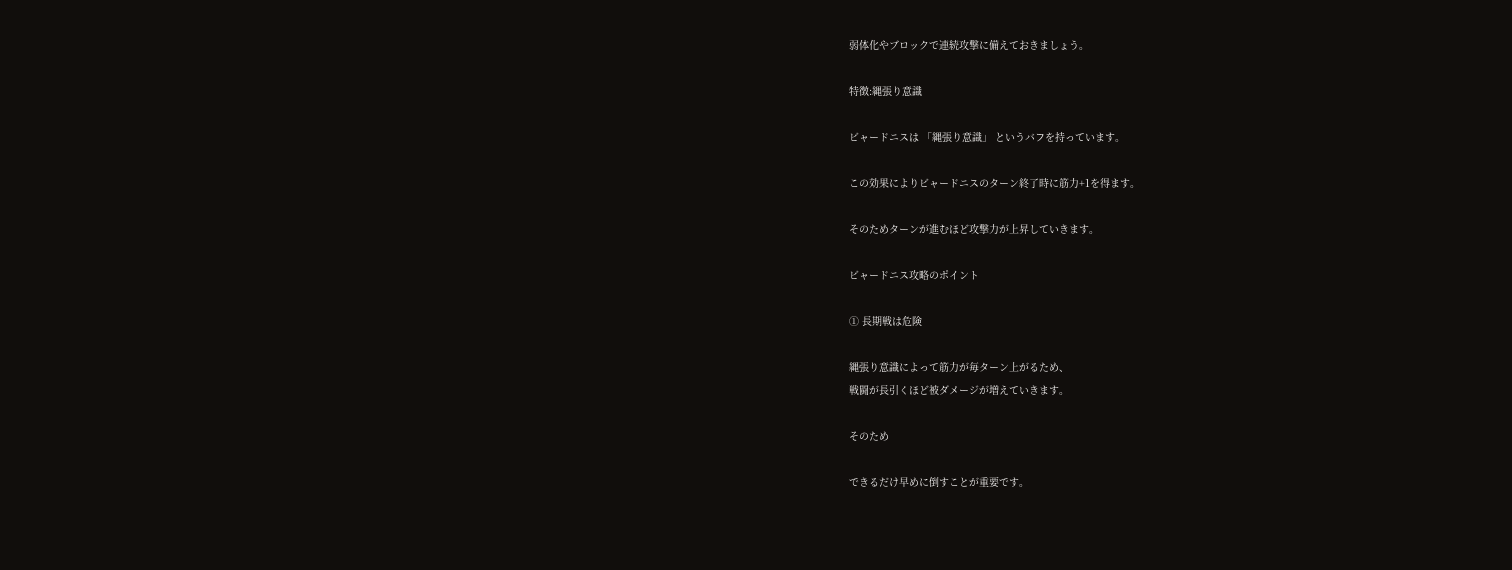弱体化やブロックで連続攻撃に備えておきましょう。

特徴:縄張り意識

ビャードニスは 「縄張り意識」 というバフを持っています。

この効果によりビャードニスのターン終了時に筋力+1を得ます。

そのためターンが進むほど攻撃力が上昇していきます。

ビャードニス攻略のポイント

① 長期戦は危険

縄張り意識によって筋力が毎ターン上がるため、
戦闘が長引くほど被ダメージが増えていきます。

そのため

できるだけ早めに倒すことが重要です。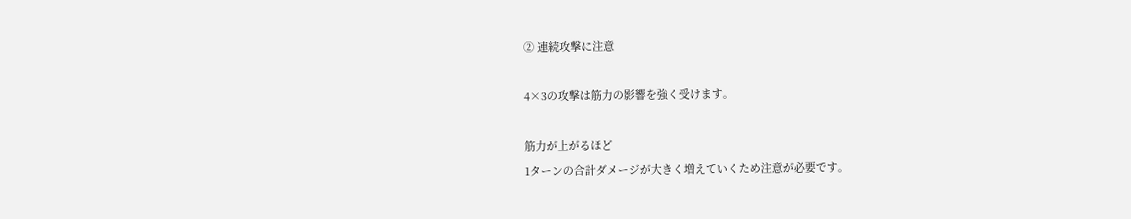② 連続攻撃に注意

4×3の攻撃は筋力の影響を強く受けます。

筋力が上がるほど
1ターンの合計ダメージが大きく増えていくため注意が必要です。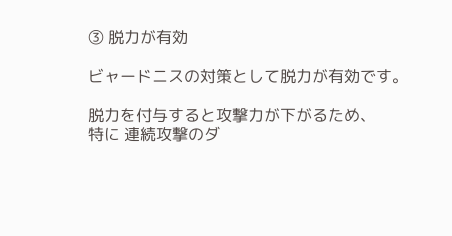③ 脱力が有効

ビャードニスの対策として脱力が有効です。

脱力を付与すると攻撃力が下がるため、
特に 連続攻撃のダ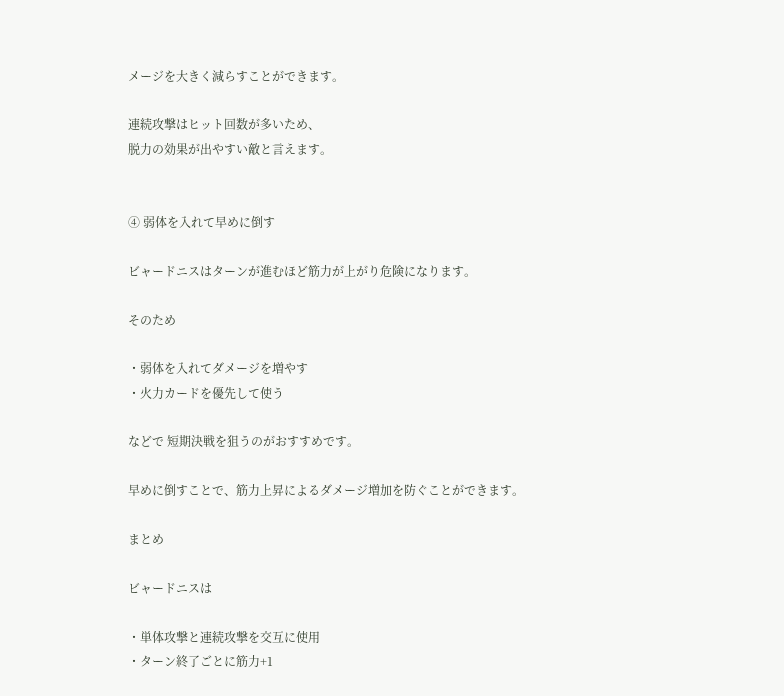メージを大きく減らすことができます。

連続攻撃はヒット回数が多いため、
脱力の効果が出やすい敵と言えます。


④ 弱体を入れて早めに倒す

ビャードニスはターンが進むほど筋力が上がり危険になります。

そのため

・弱体を入れてダメージを増やす
・火力カードを優先して使う

などで 短期決戦を狙うのがおすすめです。

早めに倒すことで、筋力上昇によるダメージ増加を防ぐことができます。

まとめ

ビャードニスは

・単体攻撃と連続攻撃を交互に使用
・ターン終了ごとに筋力+1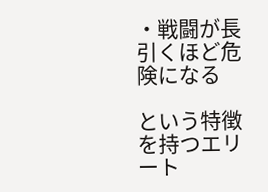・戦闘が長引くほど危険になる

という特徴を持つエリート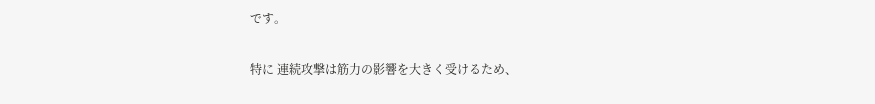です。

特に 連続攻撃は筋力の影響を大きく受けるため、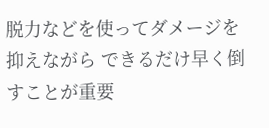脱力などを使ってダメージを抑えながら できるだけ早く倒すことが重要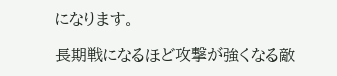になります。

長期戦になるほど攻撃が強くなる敵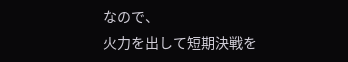なので、
火力を出して短期決戦を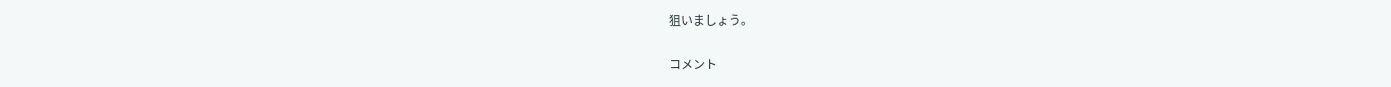狙いましょう。

コメント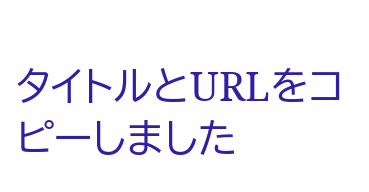タイトルとURLをコピーしました